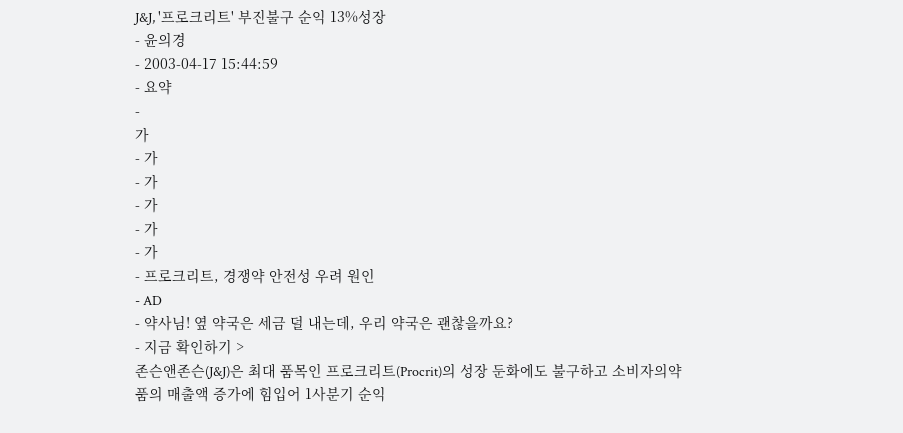J&J, '프로크리트' 부진불구 순익 13%성장
- 윤의경
- 2003-04-17 15:44:59
- 요약
-
가
- 가
- 가
- 가
- 가
- 가
- 프로크리트, 경쟁약 안전성 우려 원인
- AD
- 약사님! 옆 약국은 세금 덜 내는데, 우리 약국은 괜찮을까요?
- 지금 확인하기 >
존슨앤존슨(J&J)은 최대 품목인 프로크리트(Procrit)의 성장 둔화에도 불구하고 소비자의약품의 매출액 증가에 힘입어 1사분기 순익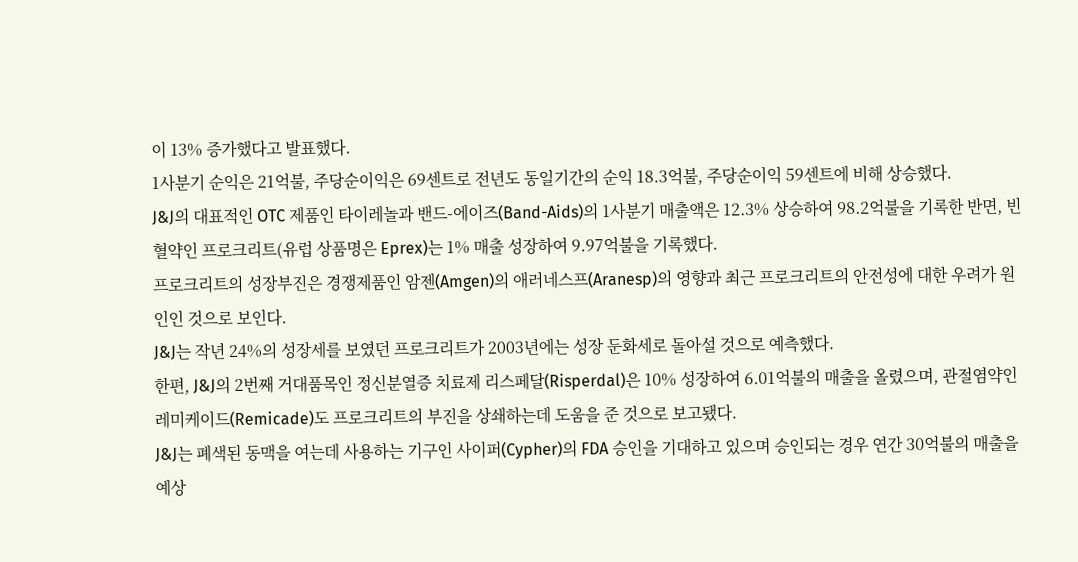이 13% 증가했다고 발표했다.
1사분기 순익은 21억불, 주당순이익은 69센트로 전년도 동일기간의 순익 18.3억불, 주당순이익 59센트에 비해 상승했다.
J&J의 대표적인 OTC 제품인 타이레놀과 밴드-에이즈(Band-Aids)의 1사분기 매출액은 12.3% 상승하여 98.2억불을 기록한 반면, 빈혈약인 프로크리트(유럽 상품명은 Eprex)는 1% 매출 성장하여 9.97억불을 기록했다.
프로크리트의 성장부진은 경쟁제품인 암젠(Amgen)의 애러네스프(Aranesp)의 영향과 최근 프로크리트의 안전성에 대한 우려가 원인인 것으로 보인다.
J&J는 작년 24%의 성장세를 보였던 프로크리트가 2003년에는 성장 둔화세로 돌아설 것으로 예측했다.
한편, J&J의 2번째 거대품목인 정신분열증 치료제 리스페달(Risperdal)은 10% 성장하여 6.01억불의 매출을 올렸으며, 관절염약인 레미케이드(Remicade)도 프로크리트의 부진을 상쇄하는데 도움을 준 것으로 보고됐다.
J&J는 폐색된 동맥을 여는데 사용하는 기구인 사이퍼(Cypher)의 FDA 승인을 기대하고 있으며 승인되는 경우 연간 30억불의 매출을 예상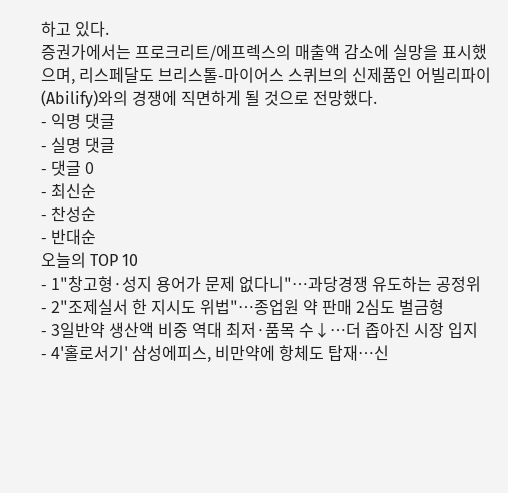하고 있다.
증권가에서는 프로크리트/에프렉스의 매출액 감소에 실망을 표시했으며, 리스페달도 브리스톨-마이어스 스퀴브의 신제품인 어빌리파이(Abilify)와의 경쟁에 직면하게 될 것으로 전망했다.
- 익명 댓글
- 실명 댓글
- 댓글 0
- 최신순
- 찬성순
- 반대순
오늘의 TOP 10
- 1"창고형·성지 용어가 문제 없다니"…과당경쟁 유도하는 공정위
- 2"조제실서 한 지시도 위법"…종업원 약 판매 2심도 벌금형
- 3일반약 생산액 비중 역대 최저·품목 수↓…더 좁아진 시장 입지
- 4'홀로서기' 삼성에피스, 비만약에 항체도 탑재…신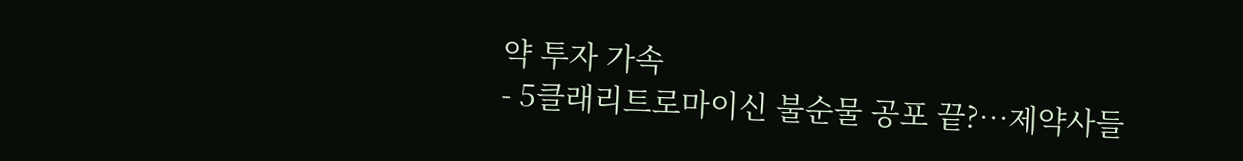약 투자 가속
- 5클래리트로마이신 불순물 공포 끝?…제약사들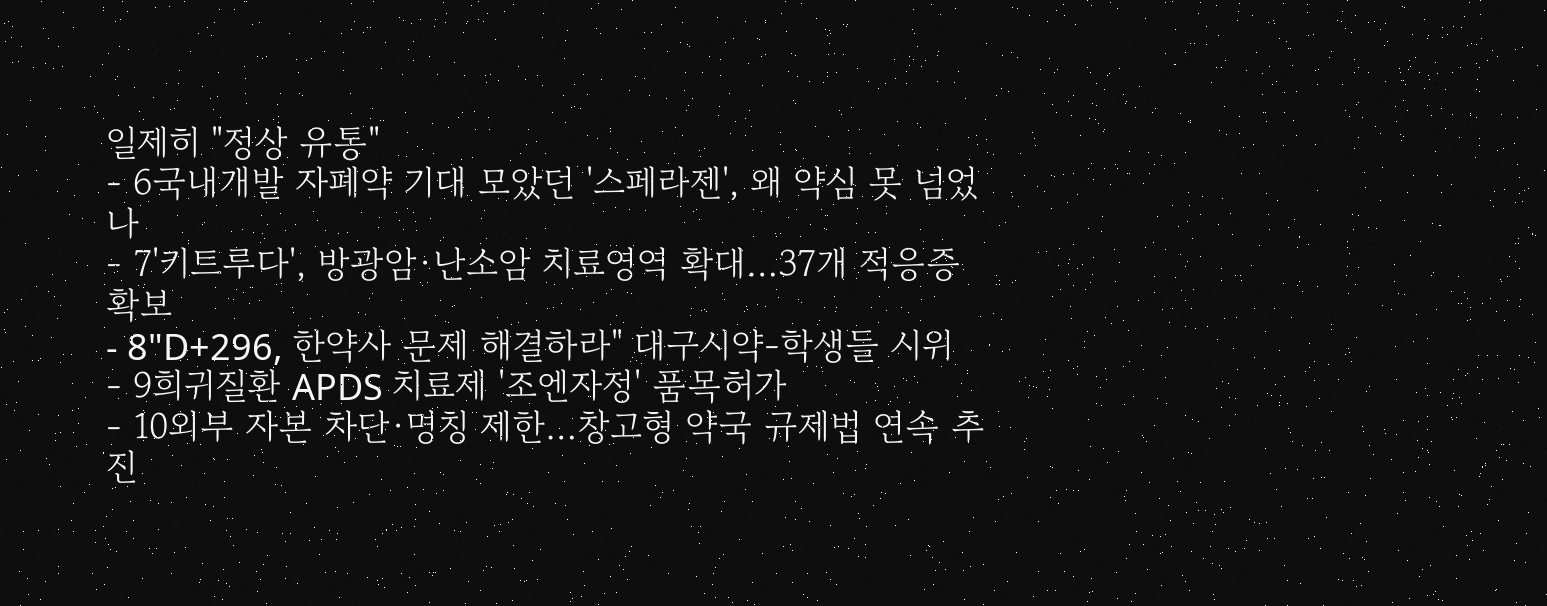일제히 "정상 유통"
- 6국내개발 자폐약 기대 모았던 '스페라젠', 왜 약심 못 넘었나
- 7'키트루다', 방광암·난소암 치료영역 확대…37개 적응증 확보
- 8"D+296, 한약사 문제 해결하라" 대구시약-학생들 시위
- 9희귀질환 APDS 치료제 '조엔자정' 품목허가
- 10외부 자본 차단·명칭 제한…창고형 약국 규제법 연속 추진